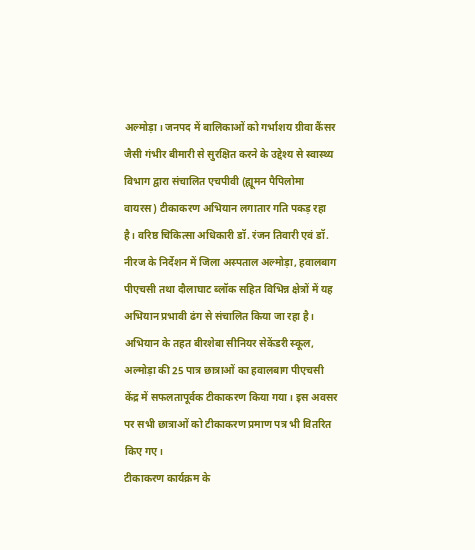अल्मोड़ा। जनपद में बालिकाओं को गर्भाशय ग्रीवा कैंसर जैसी गंभीर बीमारी से सुरक्षित करने के उद्देश्य से स्वास्थ्य विभाग द्वारा संचालित एचपीवी (ह्यूमन पैपिलोमा वायरस) टीकाकरण अभियान लगातार गति पकड़ रहा है। वरिष्ठ चिकित्सा अधिकारी डॉ. रंजन तिवारी एवं डॉ. नीरज के निर्देशन में जिला अस्पताल अल्मोड़ा, हवालबाग पीएचसी तथा दौलाघाट ब्लॉक सहित विभिन्न क्षेत्रों में यह अभियान प्रभावी ढंग से संचालित किया जा रहा है।
अभियान के तहत बीरशेबा सीनियर सेकेंडरी स्कूल, अल्मोड़ा की 25 पात्र छात्राओं का हवालबाग पीएचसी केंद्र में सफलतापूर्वक टीकाकरण किया गया। इस अवसर पर सभी छात्राओं को टीकाकरण प्रमाण पत्र भी वितरित किए गए।
टीकाकरण कार्यक्रम के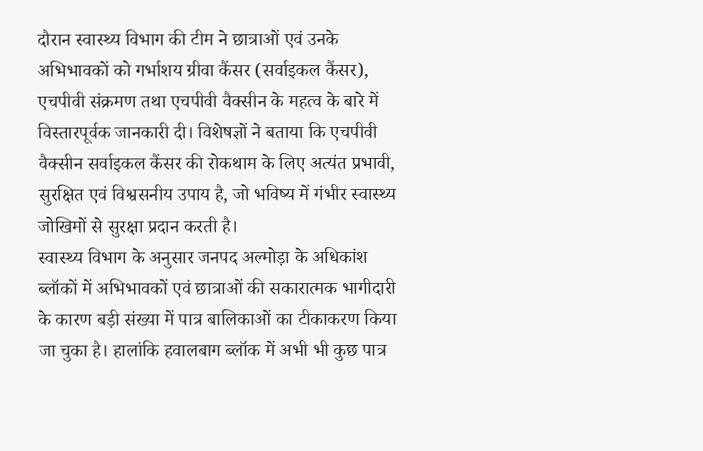दौरान स्वास्थ्य विभाग की टीम ने छात्राओं एवं उनके अभिभावकों को गर्भाशय ग्रीवा कैंसर (सर्वाइकल कैंसर), एचपीवी संक्रमण तथा एचपीवी वैक्सीन के महत्व के बारे में विस्तारपूर्वक जानकारी दी। विशेषज्ञों ने बताया कि एचपीवी वैक्सीन सर्वाइकल कैंसर की रोकथाम के लिए अत्यंत प्रभावी, सुरक्षित एवं विश्वसनीय उपाय है, जो भविष्य में गंभीर स्वास्थ्य जोखिमों से सुरक्षा प्रदान करती है।
स्वास्थ्य विभाग के अनुसार जनपद अल्मोड़ा के अधिकांश ब्लॉकों में अभिभावकों एवं छात्राओं की सकारात्मक भागीदारी के कारण बड़ी संख्या में पात्र बालिकाओं का टीकाकरण किया जा चुका है। हालांकि हवालबाग ब्लॉक में अभी भी कुछ पात्र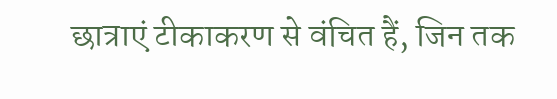छात्राएं टीकाकरण से वंचित हैं, जिन तक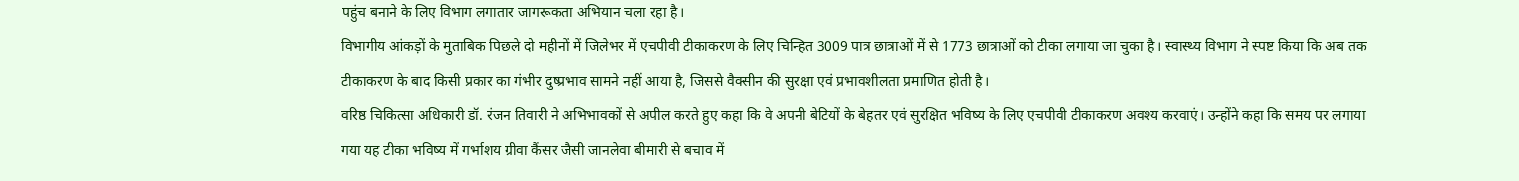पहुंच बनाने के लिए विभाग लगातार जागरूकता अभियान चला रहा है।
विभागीय आंकड़ों के मुताबिक पिछले दो महीनों में जिलेभर में एचपीवी टीकाकरण के लिए चिन्हित 3009 पात्र छात्राओं में से 1773 छात्राओं को टीका लगाया जा चुका है। स्वास्थ्य विभाग ने स्पष्ट किया कि अब तक टीकाकरण के बाद किसी प्रकार का गंभीर दुष्प्रभाव सामने नहीं आया है, जिससे वैक्सीन की सुरक्षा एवं प्रभावशीलता प्रमाणित होती है।
वरिष्ठ चिकित्सा अधिकारी डॉ. रंजन तिवारी ने अभिभावकों से अपील करते हुए कहा कि वे अपनी बेटियों के बेहतर एवं सुरक्षित भविष्य के लिए एचपीवी टीकाकरण अवश्य करवाएं। उन्होंने कहा कि समय पर लगाया गया यह टीका भविष्य में गर्भाशय ग्रीवा कैंसर जैसी जानलेवा बीमारी से बचाव में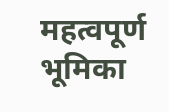महत्वपूर्ण भूमिका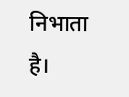निभाता है।